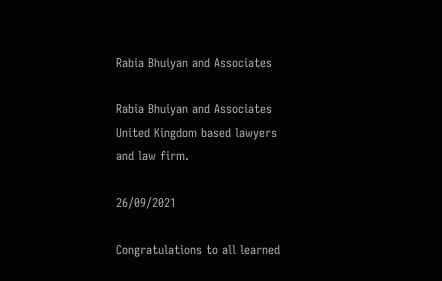Rabia Bhuiyan and Associates

Rabia Bhuiyan and Associates United Kingdom based lawyers and law firm.

26/09/2021

Congratulations to all learned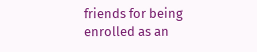friends for being enrolled as an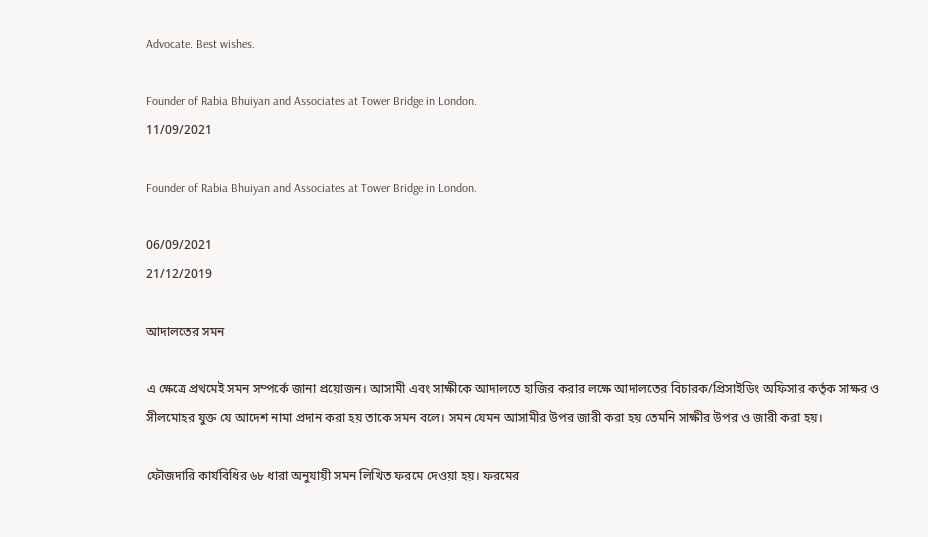Advocate. Best wishes.

Founder of Rabia Bhuiyan and Associates at Tower Bridge in London.
11/09/2021

Founder of Rabia Bhuiyan and Associates at Tower Bridge in London.

06/09/2021
21/12/2019

আদালতের সমন

এ ক্ষেত্রে প্রথমেই সমন সম্পর্কে জানা প্রয়োজন। আসামী এবং সাক্ষীকে আদালতে হাজির করার লক্ষে আদালতের বিচারক/প্রিসাইডিং অফিসার কর্তৃক সাক্ষর ও সীলমোহর যুক্ত যে আদেশ নামা প্রদান করা হয় তাকে সমন বলে। সমন যেমন আসামীর উপর জারী করা হয় তেমনি সাক্ষীর উপর ও জারী করা হয়।

ফৌজদারি কার্যবিধির ৬৮ ধারা অনুযায়ী সমন লিখিত ফরমে দেওয়া হয়। ফরমের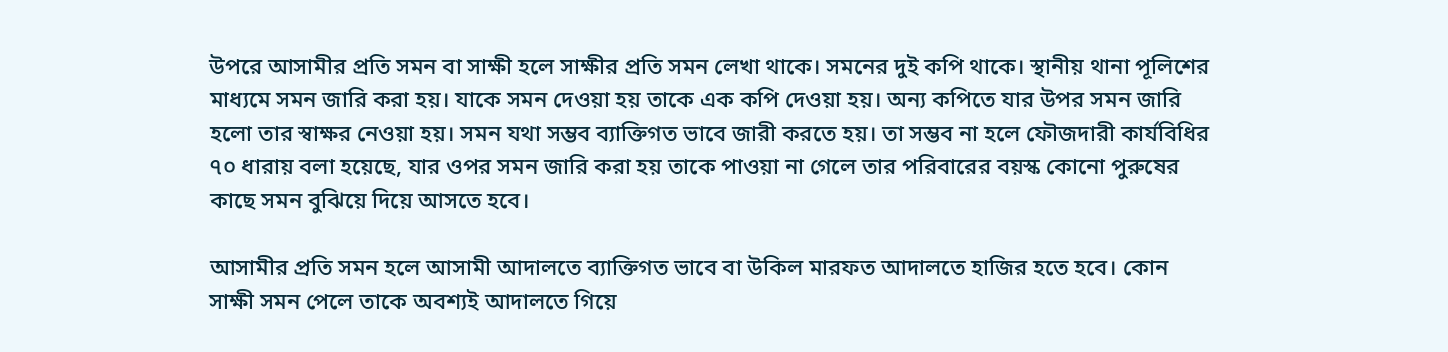উপরে আসামীর প্রতি সমন বা সাক্ষী হলে সাক্ষীর প্রতি সমন লেখা থাকে। সমনের দুই কপি থাকে। স্থানীয় থানা পূলিশের মাধ্যমে সমন জারি করা হয়। যাকে সমন দেওয়া হয় তাকে এক কপি দেওয়া হয়। অন্য কপিতে যার উপর সমন জারি হলো তার স্বাক্ষর নেওয়া হয়। সমন যথা সম্ভব ব্যাক্তিগত ভাবে জারী করতে হয়। তা সম্ভব না হলে ফৌজদারী কার্যবিধির ৭০ ধারায় বলা হয়েছে, যার ওপর সমন জারি করা হয় তাকে পাওয়া না গেলে তার পরিবারের বয়স্ক কোনো পুরুষের কাছে সমন বুঝিয়ে দিয়ে আসতে হবে।

আসামীর প্রতি সমন হলে আসামী আদালতে ব্যাক্তিগত ভাবে বা উকিল মারফত আদালতে হাজির হতে হবে। কোন সাক্ষী সমন পেলে তাকে অবশ্যই আদালতে গিয়ে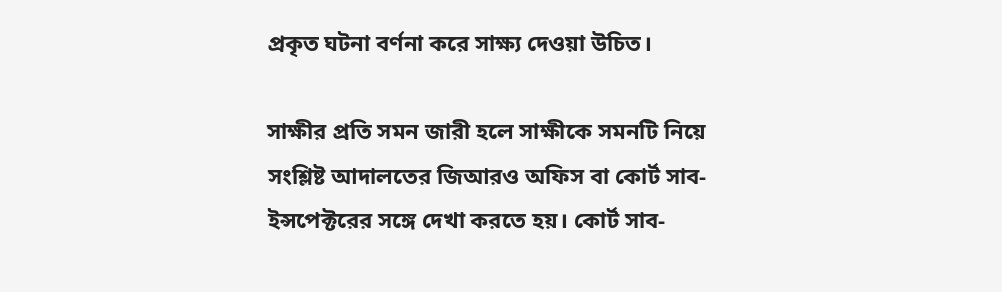প্রকৃত ঘটনা বর্ণনা করে সাক্ষ্য দেওয়া উচিত।

সাক্ষীর প্রতি সমন জারী হলে সাক্ষীকে সমনটি নিয়ে সংশ্লিষ্ট আদালতের জিআরও অফিস বা কোর্ট সাব-ইন্সপেক্টরের সঙ্গে দেখা করতে হয়। কোর্ট সাব-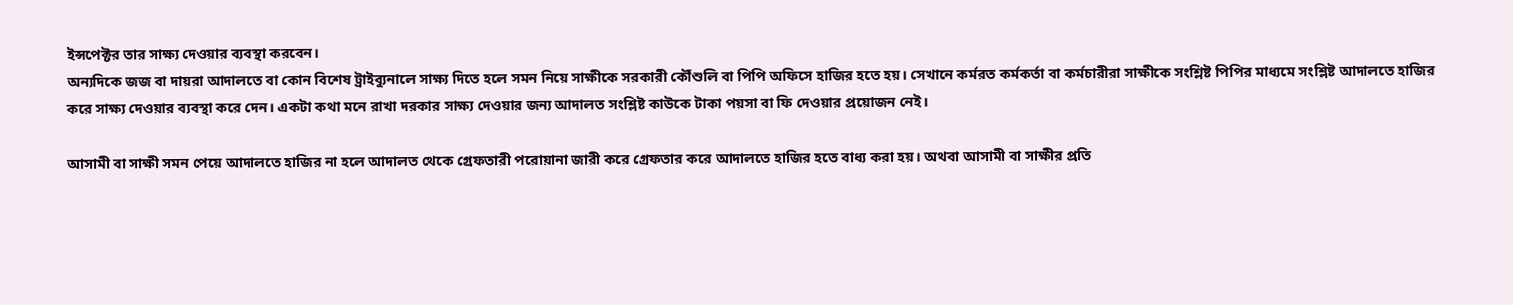ইন্সপেক্টর তার সাক্ষ্য দেওয়ার ব্যবস্থা করবেন।
অন্যদিকে জজ বা দায়রা আদালতে বা কোন বিশেষ ট্রাইব্যুনালে সাক্ষ্য দিতে হলে সমন নিয়ে সাক্ষীকে সরকারী কৌঁশুলি বা পিপি অফিসে হাজির হতে হয়। সেখানে কর্মরত কর্মকর্তা বা কর্মচারীরা সাক্ষীকে সংশ্লিষ্ট পিপির মাধ্যমে সংশ্লিষ্ট আদালতে হাজির করে সাক্ষ্য দেওয়ার ব্যবস্থা করে দেন। একটা কথা মনে রাখা দরকার সাক্ষ্য দেওয়ার জন্য আদালত সংশ্লিষ্ট কাউকে টাকা পয়সা বা ফি দেওয়ার প্রয়োজন নেই।

আসামী বা সাক্ষী সমন পেয়ে আদালতে হাজির না হলে আদালত থেকে গ্রেফতারী পরোয়ানা জারী করে গ্রেফতার করে আদালতে হাজির হতে বাধ্য করা হয়। অথবা আসামী বা সাক্ষীর প্রতি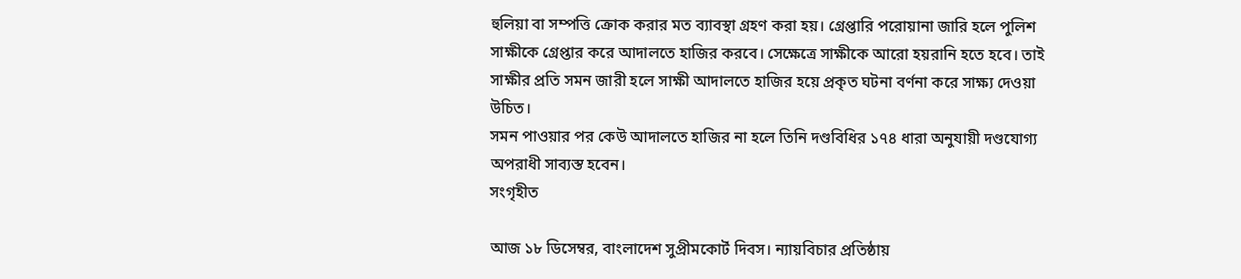হুলিয়া বা সম্পত্তি ক্রোক করার মত ব্যাবস্থা গ্রহণ করা হয়। গ্রেপ্তারি পরোয়ানা জারি হলে পুলিশ সাক্ষীকে গ্রেপ্তার করে আদালতে হাজির করবে। সেক্ষেত্রে সাক্ষীকে আরো হয়রানি হতে হবে। তাই সাক্ষীর প্রতি সমন জারী হলে সাক্ষী আদালতে হাজির হয়ে প্রকৃত ঘটনা বর্ণনা করে সাক্ষ্য দেওয়া উচিত।
সমন পাওয়ার পর কেউ আদালতে হাজির না হলে তিনি দণ্ডবিধির ১৭৪ ধারা অনুযায়ী দণ্ডযোগ্য অপরাধী সাব্যস্ত হবেন।
সংগৃহীত

আজ ১৮ ডিসেম্বর, বাংলাদেশ সুপ্রীমকোর্ট দিবস। ন্যায়বিচার প্রতিষ্ঠায়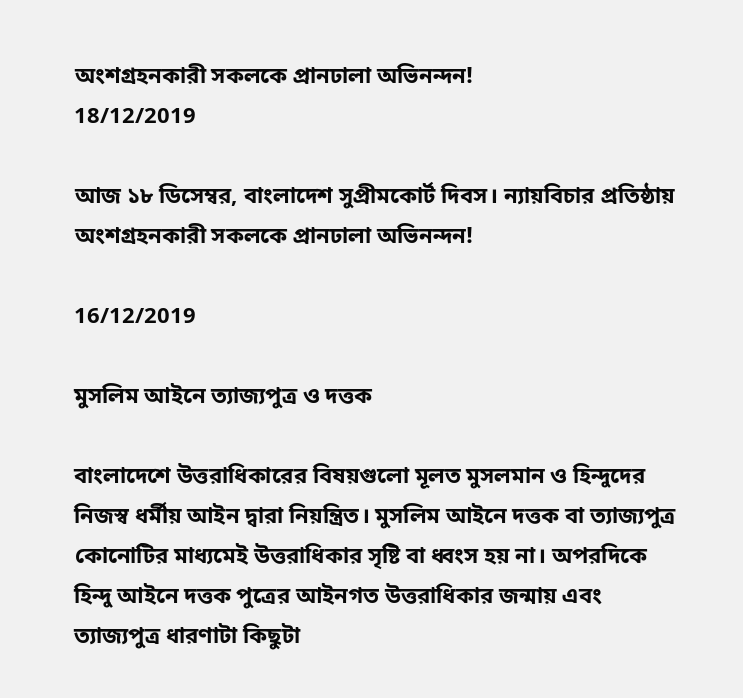অংশগ্রহনকারী সকলকে প্রানঢালা অভিনন্দন!
18/12/2019

আজ ১৮ ডিসেম্বর, বাংলাদেশ সুপ্রীমকোর্ট দিবস। ন্যায়বিচার প্রতিষ্ঠায় অংশগ্রহনকারী সকলকে প্রানঢালা অভিনন্দন!

16/12/2019

মুসলিম আইনে ত্যাজ্যপুত্র ও দত্তক

বাংলাদেশে উত্তরাধিকারের বিষয়গুলো মূলত মুসলমান ও হিন্দুদের নিজস্ব ধর্মীয় আইন দ্বারা নিয়ন্ত্রিত। মুসলিম আইনে দত্তক বা ত্যাজ্যপুত্র কোনোটির মাধ্যমেই উত্তরাধিকার সৃষ্টি বা ধ্বংস হয় না। অপরদিকে হিন্দু আইনে দত্তক পুত্রের আইনগত উত্তরাধিকার জন্মায় এবং ত্যাজ্যপুত্র ধারণাটা কিছুটা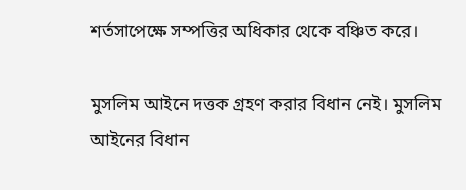শর্তসাপেক্ষে সম্পত্তির অধিকার থেকে বঞ্চিত করে।

মুসলিম আইনে দত্তক গ্রহণ করার বিধান নেই। মুসলিম আইনের বিধান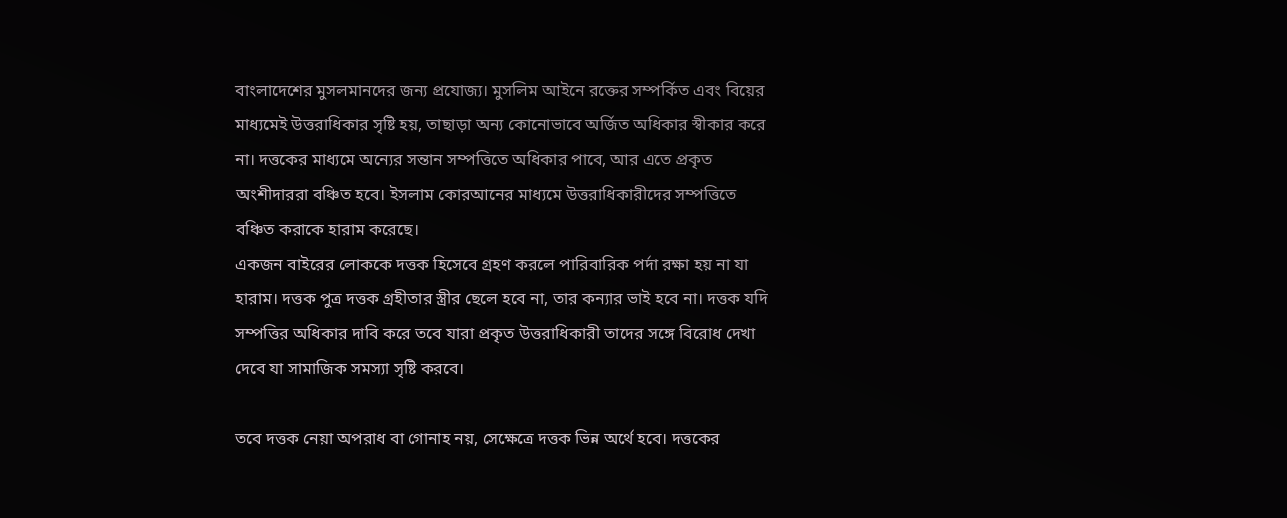বাংলাদেশের মুসলমানদের জন্য প্রযোজ্য। মুসলিম আইনে রক্তের সম্পর্কিত এবং বিয়ের মাধ্যমেই উত্তরাধিকার সৃষ্টি হয়, তাছাড়া অন্য কোনোভাবে অর্জিত অধিকার স্বীকার করে না। দত্তকের মাধ্যমে অন্যের সন্তান সম্পত্তিতে অধিকার পাবে, আর এতে প্রকৃত অংশীদাররা বঞ্চিত হবে। ইসলাম কোরআনের মাধ্যমে উত্তরাধিকারীদের সম্পত্তিতে বঞ্চিত করাকে হারাম করেছে।
একজন বাইরের লোককে দত্তক হিসেবে গ্রহণ করলে পারিবারিক পর্দা রক্ষা হয় না যা হারাম। দত্তক পুত্র দত্তক গ্রহীতার স্ত্রীর ছেলে হবে না, তার কন্যার ভাই হবে না। দত্তক যদি সম্পত্তির অধিকার দাবি করে তবে যারা প্রকৃত উত্তরাধিকারী তাদের সঙ্গে বিরোধ দেখা দেবে যা সামাজিক সমস্যা সৃষ্টি করবে।

তবে দত্তক নেয়া অপরাধ বা গোনাহ নয়, সেক্ষেত্রে দত্তক ভিন্ন অর্থে হবে। দত্তকের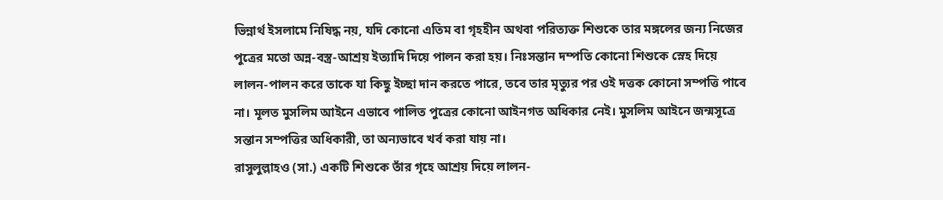ভিন্নার্থ ইসলামে নিষিদ্ধ নয়, যদি কোনো এতিম বা গৃহহীন অথবা পরিত্যক্ত শিশুকে তার মঙ্গলের জন্য নিজের পুত্রের মতো অন্ন-বস্ত্র-আশ্রয় ইত্যাদি দিয়ে পালন করা হয়। নিঃসন্তান দম্পতি কোনো শিশুকে স্নেহ দিয়ে লালন-পালন করে তাকে যা কিছু ইচ্ছা দান করতে পারে, তবে তার মৃত্যুর পর ওই দত্তক কোনো সম্পত্তি পাবে না। মূলত মুসলিম আইনে এভাবে পালিত পুত্রের কোনো আইনগত অধিকার নেই। মুসলিম আইনে জন্মসূত্রে সন্তান সম্পত্তির অধিকারী, তা অন্যভাবে খর্ব করা যায় না।
রাসুলুল্লাহও (সা.) একটি শিশুকে তাঁর গৃহে আশ্রয় দিয়ে লালন-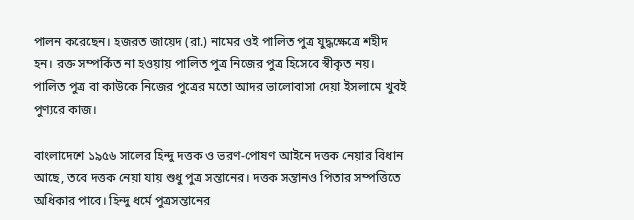পালন করেছেন। হজরত জায়েদ (রা.) নামের ওই পালিত পুত্র যুদ্ধক্ষেত্রে শহীদ হন। রক্ত সম্পর্কিত না হওয়ায় পালিত পুত্র নিজের পুত্র হিসেবে স্বীকৃত নয়। পালিত পুত্র বা কাউকে নিজের পুত্রের মতো আদর ভালোবাসা দেয়া ইসলামে খুবই পুণ্যরে কাজ।

বাংলাদেশে ১৯৫৬ সালের হিন্দু দত্তক ও ভরণ-পোষণ আইনে দত্তক নেয়ার বিধান আছে, তবে দত্তক নেয়া যায় শুধু পুত্র সন্তানের। দত্তক সন্তানও পিতার সম্পত্তিতে অধিকার পাবে। হিন্দু ধর্মে পুত্রসন্তানের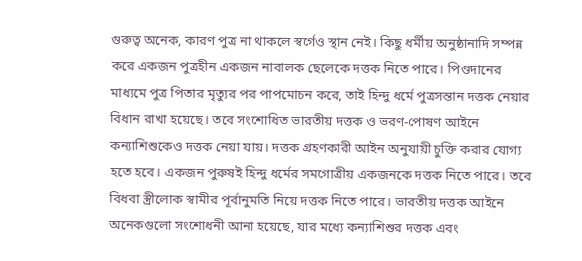গুরুত্ব অনেক, কারণ পুত্র না থাকলে স্বর্গেও স্থান নেই। কিছু ধর্মীয় অনুষ্ঠানাদি সম্পন্ন করে একজন পুত্রহীন একজন নাবালক ছেলেকে দত্তক নিতে পারে। পিণ্ডদানের মাধ্যমে পুত্র পিতার মৃত্যুর পর পাপমোচন করে, তাই হিন্দু ধর্মে পুত্রসন্তান দত্তক নেয়ার বিধান রাখা হয়েছে। তবে সংশোধিত ভারতীয় দত্তক ও ভরণ-পোষণ আইনে কন্যাশিশুকেও দত্তক নেয়া যায়। দত্তক গ্রহণকারী আইন অনুযায়ী চুক্তি করার যোগ্য হতে হবে। একজন পুরুষই হিন্দু ধর্মের সমগোত্রীয় একজনকে দত্তক নিতে পারে। তবে বিধবা স্ত্রীলোক স্বামীর পূর্বানুমতি নিয়ে দত্তক নিতে পারে। ভারতীয় দত্তক আইনে অনেকগুলো সংশোধনী আনা হয়েছে, যার মধ্যে কন্যাশিশুর দত্তক এবং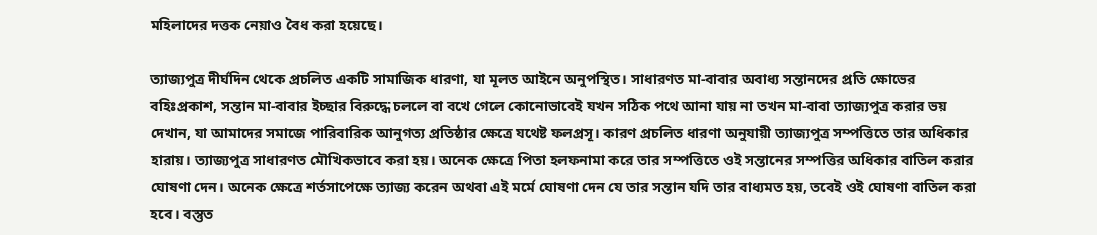মহিলাদের দত্তক নেয়াও বৈধ করা হয়েছে।

ত্যাজ্যপুত্র দীর্ঘদিন থেকে প্রচলিত একটি সামাজিক ধারণা, যা মূলত আইনে অনুপস্থিত। সাধারণত মা-বাবার অবাধ্য সন্তানদের প্রতি ক্ষোভের বহিঃপ্রকাশ, সন্তান মা-বাবার ইচ্ছার বিরুদ্ধে চললে বা বখে গেলে কোনোভাবেই যখন সঠিক পথে আনা যায় না তখন মা-বাবা ত্যাজ্যপুত্র করার ভয় দেখান, যা আমাদের সমাজে পারিবারিক আনুগত্য প্রতিষ্ঠার ক্ষেত্রে যথেষ্ট ফলপ্রসূ। কারণ প্রচলিত ধারণা অনুযায়ী ত্যাজ্যপুত্র সম্পত্তিতে তার অধিকার হারায়। ত্যাজ্যপুত্র সাধারণত মৌখিকভাবে করা হয়। অনেক ক্ষেত্রে পিতা হলফনামা করে তার সম্পত্তিতে ওই সন্তানের সম্পত্তির অধিকার বাতিল করার ঘোষণা দেন। অনেক ক্ষেত্রে শর্তসাপেক্ষে ত্যাজ্য করেন অথবা এই মর্মে ঘোষণা দেন যে তার সন্তান যদি তার বাধ্যমত হয়, তবেই ওই ঘোষণা বাতিল করা হবে। বস্তুত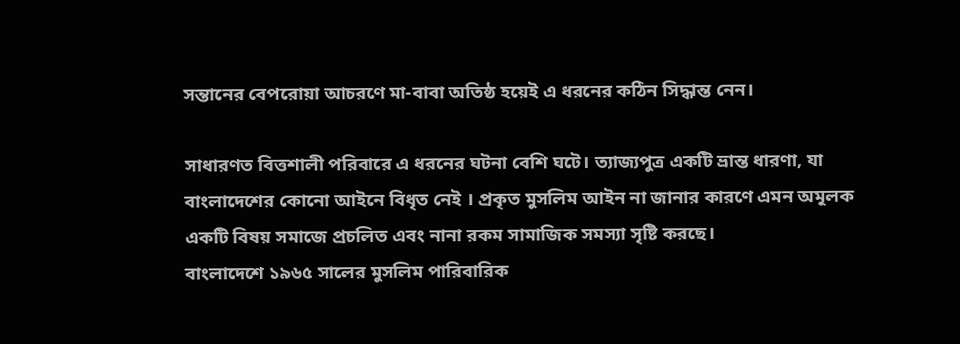সন্তানের বেপরোয়া আচরণে মা-বাবা অতিষ্ঠ হয়েই এ ধরনের কঠিন সিদ্ধান্ত নেন।

সাধারণত বিত্তশালী পরিবারে এ ধরনের ঘটনা বেশি ঘটে। ত্যাজ্যপুত্র একটি ভ্রান্ত ধারণা, যা বাংলাদেশের কোনো আইনে বিধৃত নেই । প্রকৃত মুসলিম আইন না জানার কারণে এমন অমূলক একটি বিষয় সমাজে প্রচলিত এবং নানা রকম সামাজিক সমস্যা সৃষ্টি করছে।
বাংলাদেশে ১৯৬৫ সালের মুসলিম পারিবারিক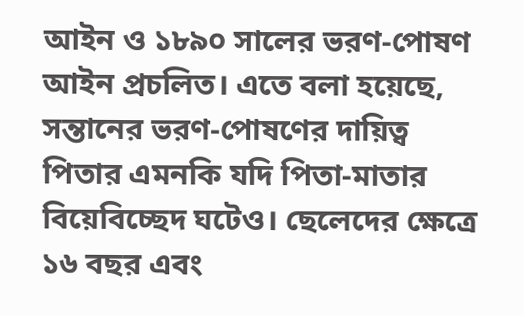আইন ও ১৮৯০ সালের ভরণ-পোষণ আইন প্রচলিত। এতে বলা হয়েছে, সন্তানের ভরণ-পোষণের দায়িত্ব পিতার এমনকি যদি পিতা-মাতার বিয়েবিচ্ছেদ ঘটেও। ছেলেদের ক্ষেত্রে ১৬ বছর এবং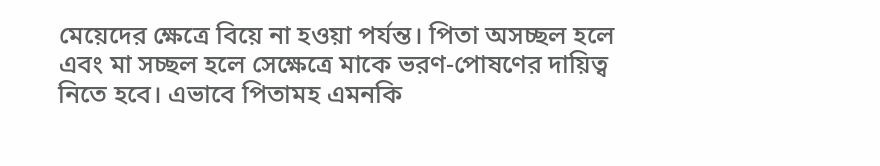মেয়েদের ক্ষেত্রে বিয়ে না হওয়া পর্যন্ত। পিতা অসচ্ছল হলে এবং মা সচ্ছল হলে সেক্ষেত্রে মাকে ভরণ-পোষণের দায়িত্ব নিতে হবে। এভাবে পিতামহ এমনকি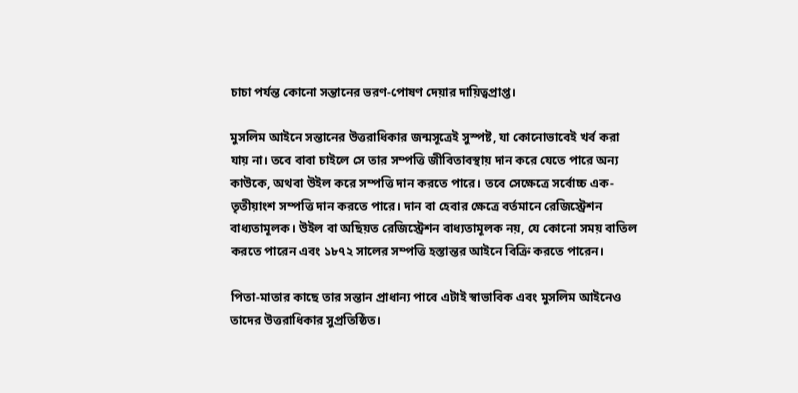চাচা পর্যন্ত কোনো সন্তানের ভরণ-পোষণ দেয়ার দায়িত্বপ্রাপ্ত।

মুসলিম আইনে সন্তানের উত্তরাধিকার জন্মসূত্রেই সুস্পষ্ট, যা কোনোভাবেই খর্ব করা যায় না। তবে বাবা চাইলে সে তার সম্পত্তি জীবিতাবস্থায় দান করে যেতে পারে অন্য কাউকে, অথবা উইল করে সম্পত্তি দান করতে পারে। তবে সেক্ষেত্রে সর্বোচ্চ এক-তৃতীয়াংশ সম্পত্তি দান করতে পারে। দান বা হেবার ক্ষেত্রে বর্তমানে রেজিস্ট্রেশন বাধ্যতামূলক। উইল বা অছিয়ত রেজিস্ট্রেশন বাধ্যতামূলক নয়, যে কোনো সময় বাতিল করতে পারেন এবং ১৮৭২ সালের সম্পত্তি হস্তান্তর আইনে বিক্রি করতে পারেন।

পিতা-মাতার কাছে তার সন্তান প্রাধান্য পাবে এটাই স্বাভাবিক এবং মুসলিম আইনেও তাদের উত্তরাধিকার সুপ্রতিষ্ঠিত।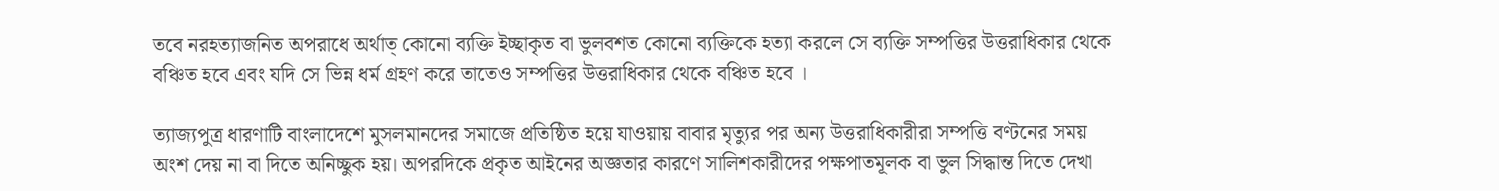তবে নরহত্যাজনিত অপরাধে অর্থাত্ কোনো ব্যক্তি ইচ্ছাকৃত বা ভুলবশত কোনো ব্যক্তিকে হত্যা করলে সে ব্যক্তি সম্পত্তির উত্তরাধিকার থেকে বঞ্চিত হবে এবং যদি সে ভিন্ন ধর্ম গ্রহণ করে তাতেও সম্পত্তির উত্তরাধিকার থেকে বঞ্চিত হবে ।

ত্যাজ্যপুত্র ধারণাটি বাংলাদেশে মুসলমানদের সমাজে প্রতিষ্ঠিত হয়ে যাওয়ায় বাবার মৃত্যুর পর অন্য উত্তরাধিকারীরা সম্পত্তি বণ্টনের সময় অংশ দেয় না বা দিতে অনিচ্ছুক হয়। অপরদিকে প্রকৃত আইনের অজ্ঞতার কারণে সালিশকারীদের পক্ষপাতমূলক বা ভুল সিদ্ধান্ত দিতে দেখা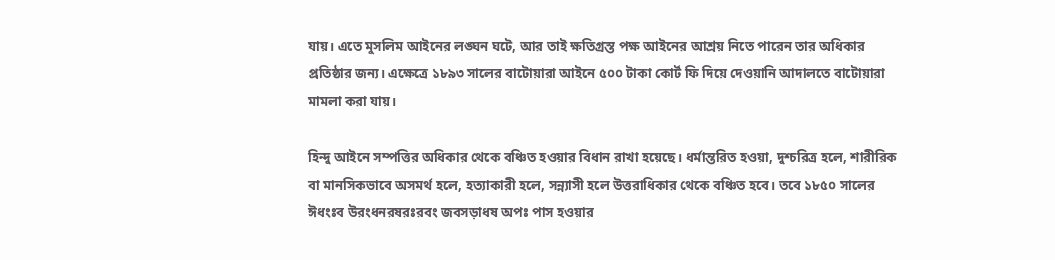যায়। এতে মুসলিম আইনের লঙ্ঘন ঘটে, আর তাই ক্ষতিগ্রস্ত পক্ষ আইনের আশ্রয় নিতে পারেন তার অধিকার প্রতিষ্ঠার জন্য। এক্ষেত্রে ১৮৯৩ সালের বাটোয়ারা আইনে ৫০০ টাকা কোর্ট ফি দিয়ে দেওয়ানি আদালতে বাটোয়ারা মামলা করা যায়।

হিন্দু আইনে সম্পত্তির অধিকার থেকে বঞ্চিত হওয়ার বিধান রাখা হয়েছে। ধর্মান্তরিত হওয়া, দুশ্চরিত্র হলে, শারীরিক বা মানসিকভাবে অসমর্থ হলে, হত্যাকারী হলে, সন্ন্যাসী হলে উত্তরাধিকার থেকে বঞ্চিত হবে। তবে ১৮৫০ সালের ঈধংঃব উরংধনরষরঃরবং জবসড়াধষ অপঃ পাস হওয়ার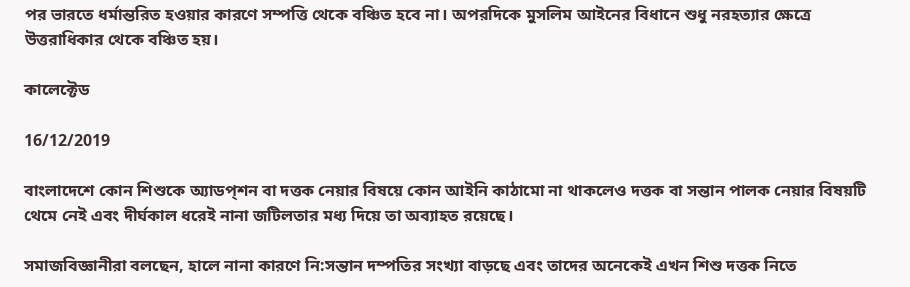পর ভারতে ধর্মান্তরিত হওয়ার কারণে সম্পত্তি থেকে বঞ্চিত হবে না। অপরদিকে মুসলিম আইনের বিধানে শুধু নরহত্যার ক্ষেত্রে উত্তরাধিকার থেকে বঞ্চিত হয়।

কালেক্টেড

16/12/2019

বাংলাদেশে কোন শিশুকে অ্যাডপ্শন বা দত্তক নেয়ার বিষয়ে কোন আইনি কাঠামো না থাকলেও দত্তক বা সন্তান পালক নেয়ার বিষয়টি থেমে নেই এবং দীর্ঘকাল ধরেই নানা জটিলতার মধ্য দিয়ে তা অব্যাহত রয়েছে।

সমাজবিজ্ঞানীরা বলছেন, হালে নানা কারণে নি:সন্তান দম্পতির সংখ্যা বাড়ছে এবং তাদের অনেকেই এখন শিশু দত্তক নিতে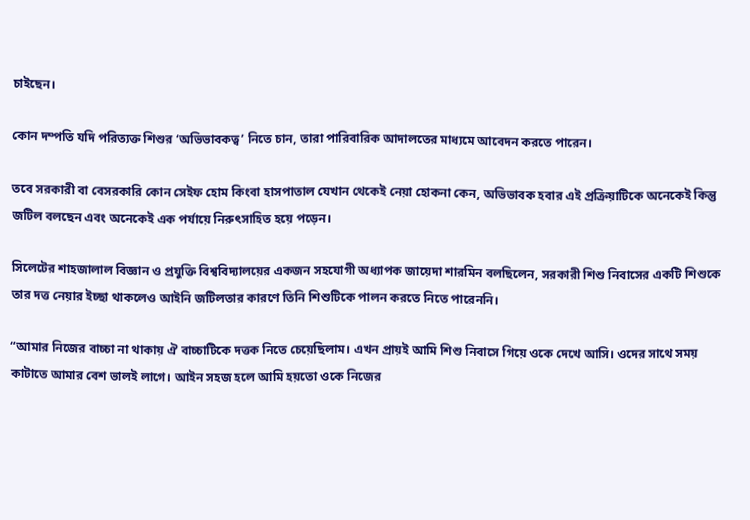চাইছেন।

কোন দম্পতি যদি পরিত্যক্ত শিশুর ‘অভিভাবকত্ব’ নিতে চান, তারা পারিবারিক আদালতের মাধ্যমে আবেদন করতে পারেন।

তবে সরকারী বা বেসরকারি কোন সেইফ হোম কিংবা হাসপাতাল যেখান থেকেই নেয়া হোকনা কেন, অভিভাবক হবার এই প্রক্রিয়াটিকে অনেকেই কিন্তু জটিল বলছেন এবং অনেকেই এক পর্যায়ে নিরুৎসাহিত হয়ে পড়েন।

সিলেটের শাহজালাল বিজ্ঞান ও প্রযুক্তি বিশ্ববিদ্যালয়ের একজন সহযোগী অধ্যাপক জায়েদা শারমিন বলছিলেন, সরকারী শিশু নিবাসের একটি শিশুকে তার দত্ত নেয়ার ইচ্ছা থাকলেও আইনি জটিলতার কারণে তিনি শিশুটিকে পালন করতে নিতে পারেননি।

“আমার নিজের বাচ্চা না থাকায় ঐ বাচ্চাটিকে দত্তক নিতে চেয়েছিলাম। এখন প্রায়ই আমি শিশু নিবাসে গিয়ে ওকে দেখে আসি। ওদের সাথে সময় কাটাতে আমার বেশ ভালই লাগে। আইন সহজ হলে আমি হয়তো ওকে নিজের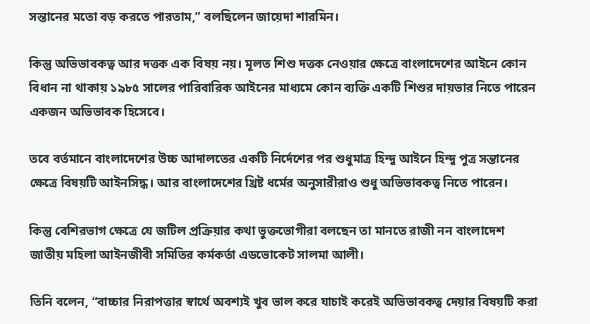সন্তানের মতো বড় করতে পারতাম,” বলছিলেন জায়েদা শারমিন।

কিন্তু অভিভাবকত্ব আর দত্তক এক বিষয় নয়। মূলত শিশু দত্তক নেওয়ার ক্ষেত্রে বাংলাদেশের আইনে কোন বিধান না থাকায় ১৯৮৫ সালের পারিবারিক আইনের মাধ্যমে কোন ব্যক্তি একটি শিশুর দায়ভার নিতে পারেন একজন অভিভাবক হিসেবে।

তবে বর্তমানে বাংলাদেশের উচ্চ আদালতের একটি নির্দেশের পর শুধুমাত্র হিন্দু আইনে হিন্দু পুত্র সন্তানের ক্ষেত্রে বিষয়টি আইনসিদ্ধ। আর বাংলাদেশের খ্রিষ্ট ধর্মের অনুসারীরাও শুধু অভিভাবকত্ব নিতে পারেন।

কিন্তু বেশিরভাগ ক্ষেত্রে যে জটিল প্রক্রিয়ার কথা ভুক্তভোগীরা বলছেন তা মানতে রাজী নন বাংলাদেশ জাতীয় মহিলা আইনজীবী সমিতির কর্মকর্তা এডভোকেট সালমা আলী।

তিনি বলেন, “বাচ্চার নিরাপত্তার স্বার্থে অবশ্যই খুব ভাল করে যাচাই করেই অভিভাবকত্ব দেয়ার বিষয়টি করা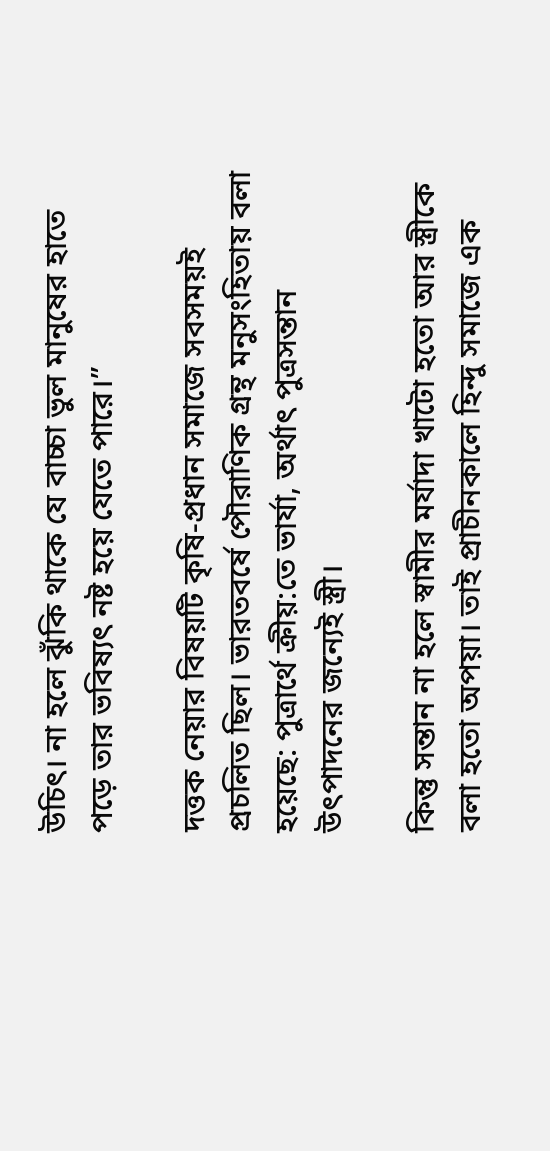উচিৎ। না হলে ঝুঁকি থাকে যে বাচ্চা ভুল মানুষের হাতে পড়ে তার ভবিষ্যৎ নষ্ট হয়ে যেতে পারে।‌”

দত্তক নেয়ার বিষয়টি কৃষি-প্রধান সমাজে সবসময়ই প্রচলিত ছিল। ভারতবর্ষে পৌরাণিক গ্রন্থ মনুসংহিতায় বলা হয়েছে: পুত্রার্থে ক্রীয়:তে ভার্যা, অর্থাৎ পুত্রসন্তান উৎপাদনের জন্যেই স্ত্রী।

কিন্তু সন্তান না হলে স্বামীর মর্যাদা খাটো হতো আর স্ত্রীকে বলা হতো অপয়া। তাই প্রাচীনকালে হিন্দু সমাজে এক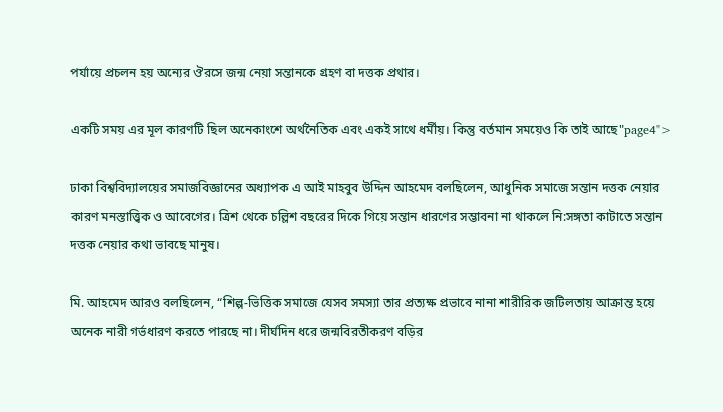পর্যায়ে প্রচলন হয় অন্যের ঔরসে জন্ম নেয়া সন্তানকে গ্রহণ বা দত্তক প্রথার।

একটি সময় এর মূল কারণটি ছিল অনেকাংশে অর্থনৈতিক এবং একই সাথে ধর্মীয়। কিন্তু বর্তমান সময়েও কি তাই আছে"page4">

ঢাকা বিশ্ববিদ্যালয়ের সমাজবিজ্ঞানের অধ্যাপক এ আই মাহবুব উদ্দিন আহমেদ বলছিলেন, আধুনিক সমাজে সন্তান দত্তক নেয়ার কারণ মনস্তাত্ত্বিক ও আবেগের। ত্রিশ থেকে চল্লিশ বছরের দিকে গিয়ে সন্তান ধারণের সম্ভাবনা না থাকলে নি:সঙ্গতা কাটাতে সন্তান দত্তক নেয়ার কথা ভাবছে মানুষ।

মি. আহমেদ আরও বলছিলেন, “শিল্প-ভিত্তিক সমাজে যেসব সমস্যা তার প্রত্যক্ষ প্রভাবে নানা শারীরিক জটিলতায় আক্রান্ত হয়ে অনেক নারী গর্ভধারণ করতে পারছে না। দীর্ঘদিন ধরে জন্মবিরতীকরণ বড়ির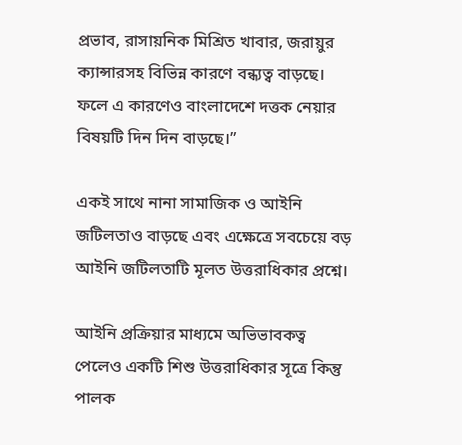প্রভাব, রাসায়নিক মিশ্রিত খাবার, জরায়ুর ক্যান্সারসহ বিভিন্ন কারণে বন্ধ্যত্ব বাড়ছে। ফলে এ কারণেও বাংলাদেশে দত্তক নেয়ার বিষয়টি দিন দিন বাড়ছে।‌”

একই সাথে নানা সামাজিক ও আইনি জটিলতাও বাড়ছে এবং এক্ষেত্রে সবচেয়ে বড় আইনি জটিলতাটি মূলত উত্তরাধিকার প্রশ্নে।

আইনি প্রক্রিয়ার মাধ্যমে অভিভাবকত্ব পেলেও একটি শিশু উত্তরাধিকার সূত্রে কিন্তু পালক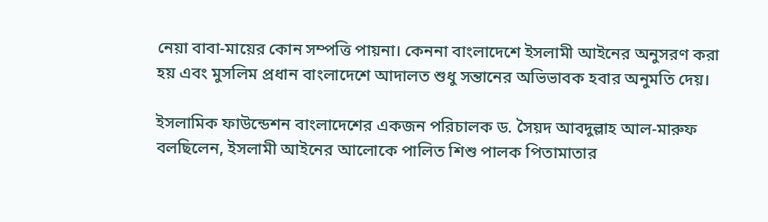নেয়া বাবা-মায়ের কোন সম্পত্তি পায়না। কেননা বাংলাদেশে ইসলামী আইনের অনুসরণ করা হয় এবং মুসলিম প্রধান বাংলাদেশে আদালত শুধু সন্তানের অভিভাবক হবার অনুমতি দেয়।

ইসলামিক ফাউন্ডেশন বাংলাদেশের একজন পরিচালক ড. সৈয়দ আবদুল্লাহ আল-মারুফ বলছিলেন, ইসলামী আইনের আলোকে পালিত শিশু পালক পিতামাতার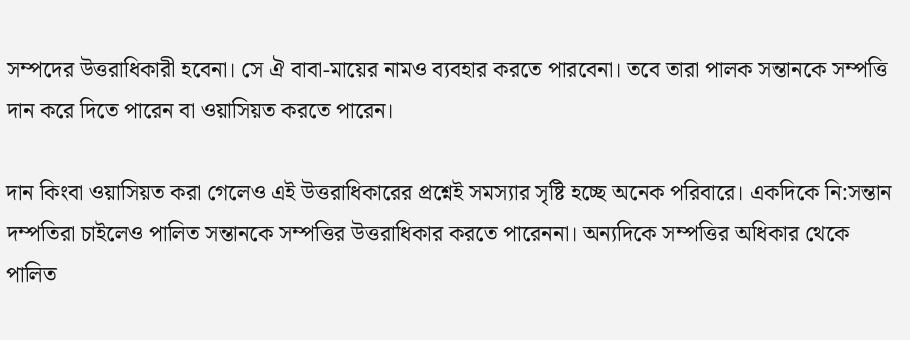সম্পদের উত্তরাধিকারী হবেনা। সে ঐ বাবা-মায়ের নামও ব্যবহার করতে পারবেনা। তবে তারা পালক সন্তানকে সম্পত্তি দান করে দিতে পারেন বা ওয়াসিয়ত করতে পারেন।

দান কিংবা ওয়াসিয়ত করা গেলেও এই উত্তরাধিকারের প্রশ্নেই সমস্যার সৃষ্টি হচ্ছে অনেক পরিবারে। একদিকে নি:সন্তান দম্পতিরা চাইলেও পালিত সন্তানকে সম্পত্তির উত্তরাধিকার করতে পারেননা। অন্যদিকে সম্পত্তির অধিকার থেকে পালিত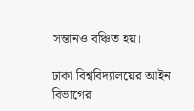সন্তানও বঞ্চিত হয়।

ঢাকা বিশ্ববিদ্যালয়ের আইন বিভাগের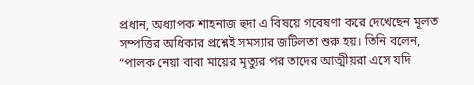প্রধান, অধ্যাপক শাহনাজ হুদা এ বিষয়ে গবেষণা করে দেখেছেন মূলত সম্পত্তির অধিকার প্রশ্নেই সমস্যার জটিলতা শুরু হয়। তিনি বলেন, “পালক নেয়া বাবা মায়ের মৃত্যুর পর তাদের আত্মীয়রা এসে যদি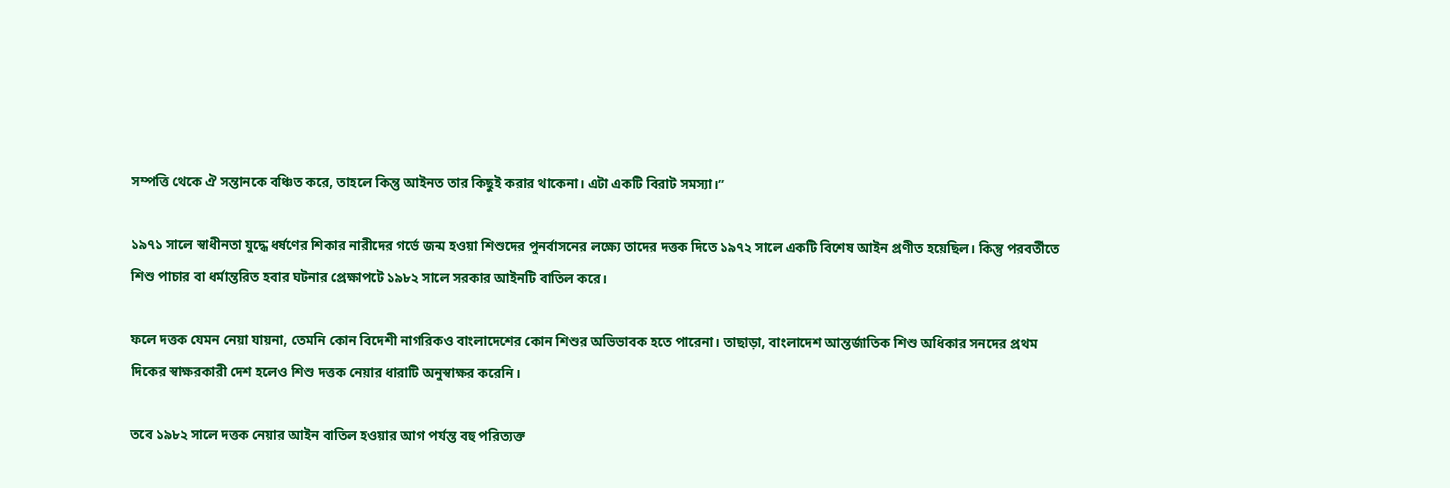সম্পত্তি থেকে ঐ সন্তানকে বঞ্চিত করে, তাহলে কিন্তু আইনত তার কিছুই করার থাকেনা। এটা একটি বিরাট সমস্যা।‌”

১৯৭১ সালে স্বাধীনতা যুদ্ধে ধর্ষণের শিকার নারীদের গর্ভে জন্ম হওয়া শিশুদের পুনর্বাসনের লক্ষ্যে তাদের দত্তক দিতে ১৯৭২ সালে একটি বিশেষ আইন প্রণীত হয়েছিল। কিন্তু পরবর্তীতে শিশু পাচার বা ধর্মান্তরিত হবার ঘটনার প্রেক্ষাপটে ১৯৮২ সালে সরকার আইনটি বাতিল করে।

ফলে দত্তক যেমন নেয়া যায়না, তেমনি কোন বিদেশী নাগরিকও বাংলাদেশের কোন শিশুর অভিভাবক হতে পারেনা। তাছাড়া, বাংলাদেশ আন্তর্জাতিক শিশু অধিকার সনদের প্রথম দিকের স্বাক্ষরকারী দেশ হলেও শিশু দত্তক নেয়ার ধারাটি অনুস্বাক্ষর করেনি।

তবে ১৯৮২ সালে দত্তক নেয়ার আইন বাতিল হওয়ার আগ পর্যন্ত বহু পরিত্যক্ত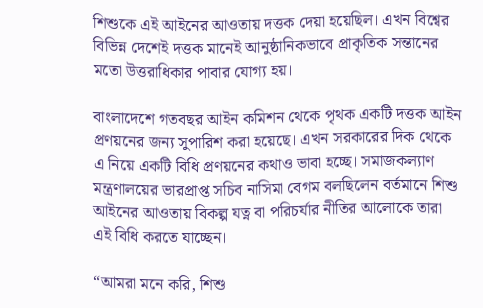শিশুকে এই আইনের আওতায় দত্তক দেয়া হয়েছিল। এখন বিশ্বের বিভিন্ন দেশেই দত্তক মানেই আনুষ্ঠানিকভাবে প্রাকৃতিক সন্তানের মতো উত্তরাধিকার পাবার যোগ্য হয়।

বাংলাদেশে গতবছর আইন কমিশন থেকে পৃথক একটি দত্তক আইন প্রণয়নের জন্য সুপারিশ করা হয়েছে। এখন সরকারের দিক থেকে এ নিয়ে একটি বিধি প্রণয়নের কথাও ভাবা হচ্ছে। সমাজকল্যাণ মন্ত্রণালয়ের ভারপ্রাপ্ত সচিব নাসিমা বেগম বলছিলেন বর্তমানে শিশু আইনের আওতায় বিকল্প যত্ন বা পরিচর্যার নীতির আলোকে তারা এই বিধি করতে যাচ্ছেন।

“আমরা মনে করি, শিশু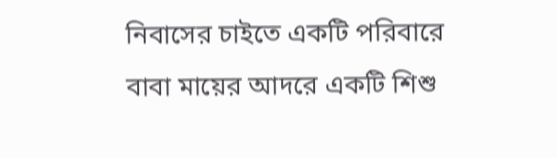নিবাসের চাইতে একটি পরিবারে বাবা মায়ের আদরে একটি শিশু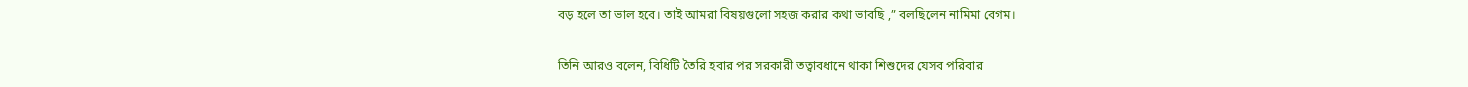বড় হলে তা ভাল হবে। তাই আমরা বিষয়গুলো সহজ করার কথা ভাবছি ,” বলছিলেন নামিমা বেগম।

তিনি আরও বলেন, বিধিটি তৈরি হবার পর সরকারী তত্বাবধানে থাকা শিশুদের যেসব পরিবার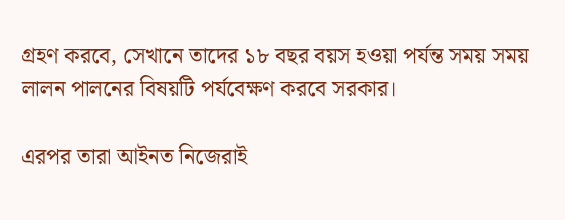গ্রহণ করবে, সেখানে তাদের ১৮ বছর বয়স হওয়া পর্যন্ত সময় সময় লালন পালনের বিষয়টি পর্যবেক্ষণ করবে সরকার।

এরপর তারা আইনত নিজেরাই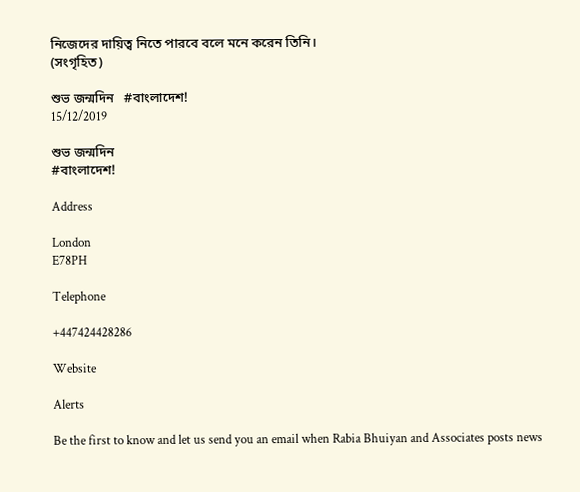নিজেদের দায়িত্ব নিতে পারবে বলে মনে করেন তিনি।
(সংগৃহিত)

শুভ জন্মদিন   #বাংলাদেশ!
15/12/2019

শুভ জন্মদিন
#বাংলাদেশ!

Address

London
E78PH

Telephone

+447424428286

Website

Alerts

Be the first to know and let us send you an email when Rabia Bhuiyan and Associates posts news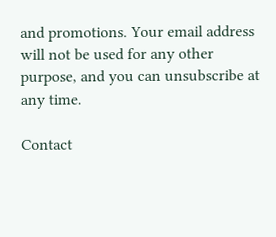and promotions. Your email address will not be used for any other purpose, and you can unsubscribe at any time.

Contact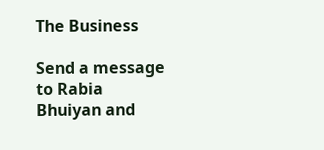The Business

Send a message to Rabia Bhuiyan and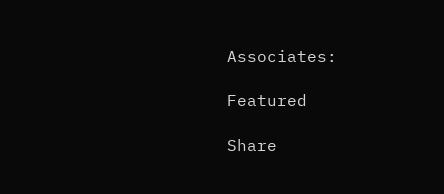Associates:

Featured

Share